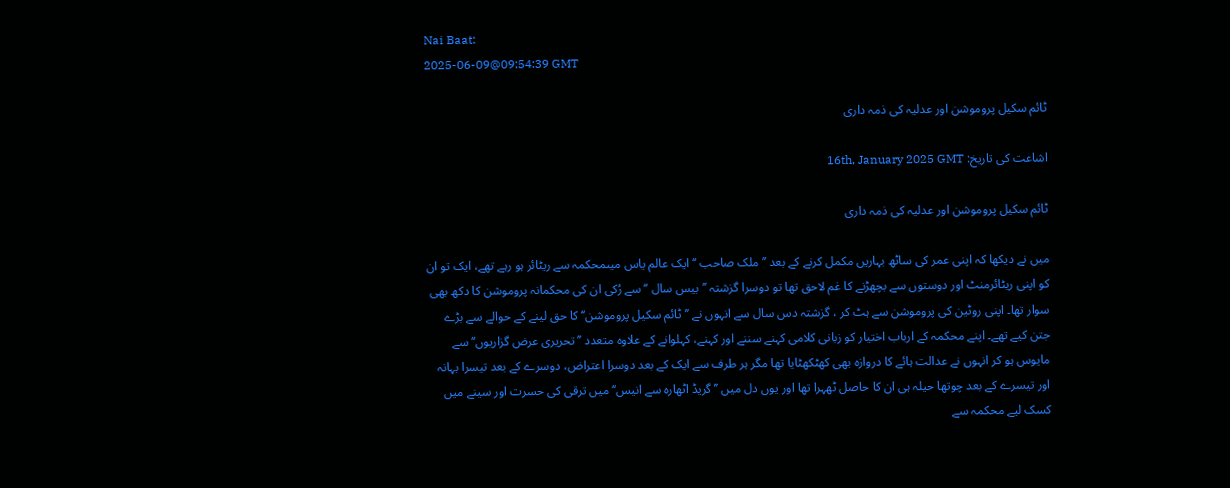Nai Baat:
2025-06-09@09:54:39 GMT

ٹائم سکیل پروموشن اور عدلیہ کی ذمہ داری

اشاعت کی تاریخ: 16th, January 2025 GMT

ٹائم سکیل پروموشن اور عدلیہ کی ذمہ داری

میں نے دیکھا کہ اپنی عمر کی ساٹھ بہاریں مکمل کرنے کے بعد ’’ ملک صاحب ‘‘ ایک عالم یاس میںمحکمہ سے ریٹائر ہو رہے تھے، ایک تو ان کو اپنی ریٹائرمنٹ اور دوستوں سے بچھڑنے کا غم لاحق تھا تو دوسرا گزشتہ ’’بیس سال ‘‘سے رُکی ان کی محکمانہ پروموشن کا دکھ بھی سوار تھا۔ اپنی روٹین کی پروموشن سے ہٹ کر ، گزشتہ دس سال سے انہوں نے ’’ٹائم سکیل پروموشن‘‘ کا حق لینے کے حوالے سے بڑے جتن کیے تھے۔ اپنے محکمہ کے ارباب اختیار کو زبانی کلامی کہنے سننے اور کہنے، کہلوانے کے علاوہ متعدد ’’تحریری عرض گزاریوں‘‘سے مایوس ہو کر انہوں نے عدالت ہائے کا دروازہ بھی کھٹکھٹایا تھا مگر ہر طرف سے ایک کے بعد دوسرا اعتراض، دوسرے کے بعد تیسرا بہانہ اور تیسرے کے بعد چوتھا حیلہ ہی ان کا حاصل ٹھہرا تھا اور یوں دل میں ’’گریڈ اٹھارہ سے انیس‘‘ میں ترقی کی حسرت اور سینے میں کسک لیے محکمہ سے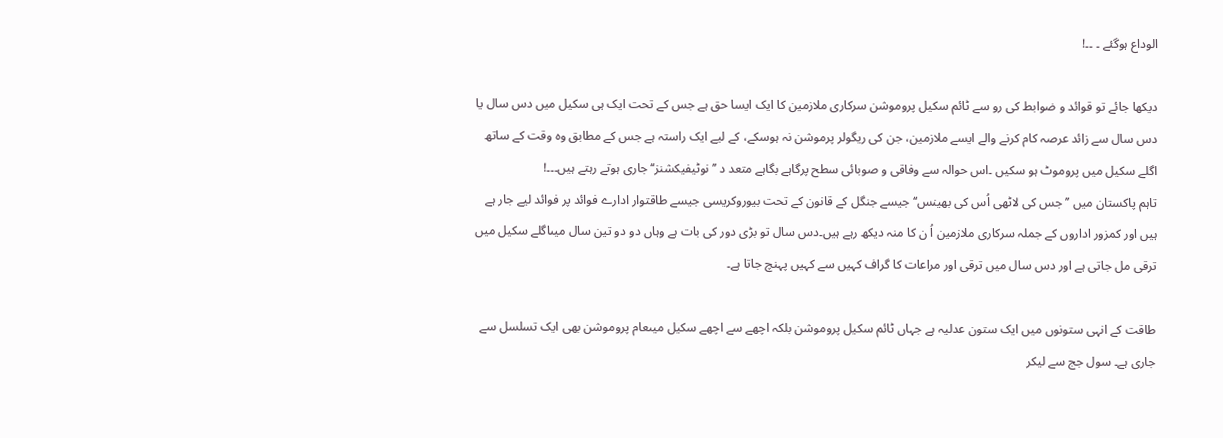الوداع ہوگئے ۔ ۔۔!

دیکھا جائے تو قوائد و ضوابط کی رو سے ٹائم سکیل پروموشن سرکاری ملازمین کا ایک ایسا حق ہے جس کے تحت ایک ہی سکیل میں دس سال یا دس سال سے زائد عرصہ کام کرنے والے ایسے ملازمین، جن کی ریگولر پرموشن نہ ہوسکے، کے لیے ایک راستہ ہے جس کے مطابق وہ وقت کے ساتھ اگلے سکیل میں پروموٹ ہو سکیں ۔اس حوالہ سے وفاقی و صوبائی سطح پرگاہے بگاہے متعد د ’’نوٹیفیکشنز‘‘ جاری ہوتے رہتے ہیں۔۔۔!
تاہم پاکستان میں ’’جس کی لاٹھی اُس کی بھینس‘‘جیسے جنگل کے قانون کے تحت بیوروکریسی جیسے طاقتوار ادارے فوائد پر فوائد لیے جار ہے ہیں اور کمزور اداروں کے جملہ سرکاری ملازمین اُ ن کا منہ دیکھ رہے ہیں۔دس سال تو بڑی دور کی بات ہے وہاں دو دو تین سال میںاگلے سکیل میں ترقی مل جاتی ہے اور دس سال میں ترقی اور مراعات کا گراف کہیں سے کہیں پہنچ جاتا ہے۔

طاقت کے انہی ستونوں میں ایک ستون عدلیہ ہے جہاں ٹائم سکیل پروموشن بلکہ اچھے سے اچھے سکیل میںعام پروموشن بھی ایک تسلسل سے جاری ہے۔ سول جج سے لیکر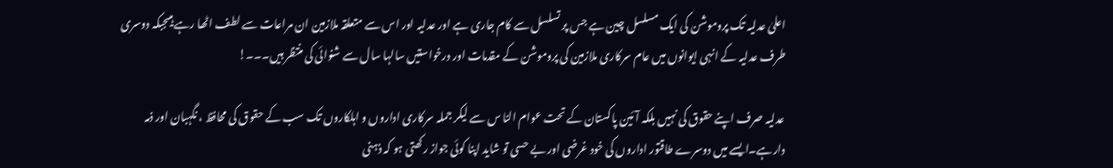اعلیٰ عدلیہ تک پروموشن کی ایک مسلسل چین ہے جس پر تسلسل سے کام جاری ہے اور عدلیہ اور اس سے متعلقہ ملازمین ان مراعات سے لطف اٹھا رہے ہیںجبکہ دوسری طرف عدلیہ کے انہی ایوانوں میں عام سرکاری ملازمین کی پروموشن کے مقدمات اور درخواستیں سالہا سال سے شنوائی کی منتظر ہیں۔۔۔!

عدلیہ صرف اپنے حقوق کی نہیں بلکہ آئین پاکستان کے تحت عوام النا س سے لیکر جملہ سرکاری اداروں و اہلکاروں تک سب کے حقوق کی محافظ ، نگہبان اور ذمہ دارہے۔ایسے میں دوسرے طاقتور اداروں کی خود غرضی اور بے حسی تو شاید اپنا کوئی جواز رکھتی ہو کہ ذہنی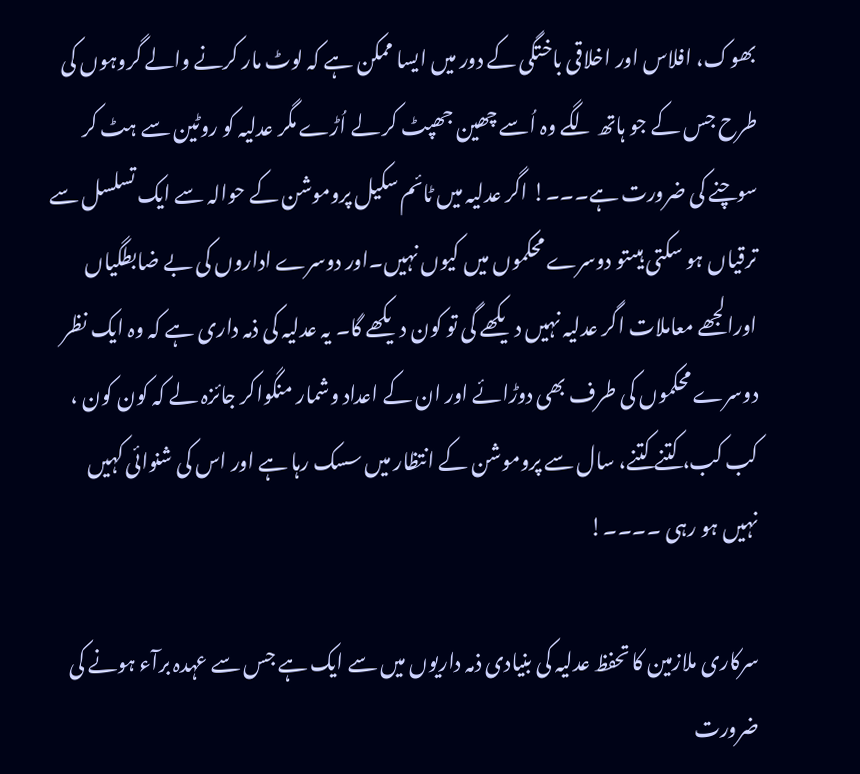بھوک، افلاس اور اخلاقی باختگی کے دور میں ایسا ممکن ہے کہ لوٹ مار کرنے والے گروہوں کی طرح جس کے جو ہاتھ لگے وہ اُسے چھین جھپٹ کر لے اُڑے مگر عدلیہ کو روٹین سے ہٹ کر سوچنے کی ضرورت ہے۔۔۔! اگر عدلیہ میں ٹائم سکیل پروموشن کے حوالہ سے ایک تسلسل سے ترقیاں ہو سکتی ہیںتو دوسرے محکموں میں کیوں نہیں۔اور دوسرے اداروں کی بے ضابطگیاں اورالجھے معاملات اگر عدلیہ نہیں دیکھے گی تو کون دیکھے گا۔ یہ عدلیہ کی ذمہ داری ہے کہ وہ ایک نظر دوسرے محکموں کی طرف بھی دوڑائے اور ان کے اعداد وشمار منگواکر جائزہ لے کہ کون کون ، کب کب، کتنے کتنے، سال سے پروموشن کے انتظار میں سسک رہا ہے اور اس کی شنوائی کہیں نہیں ہو رہی ۔۔۔۔!

سرکاری ملازمین کا تحفظ عدلیہ کی بنیادی ذمہ داریوں میں سے ایک ہے جس سے عہدہ برآء ہونے کی ضرورت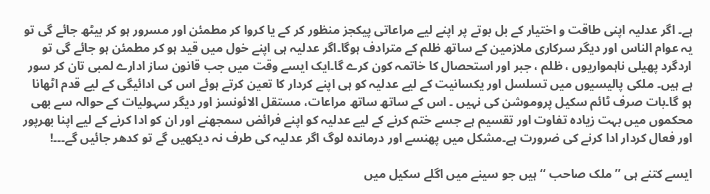ہے۔ اگر عدلیہ اپنی طاقت و اختیار کے بل بوتے پر اپنے لیے مراعاتی پیکجز منظور کر کے یا کروا کر مطمئن اور مسرور ہو کر بیٹھ جائے گی تو یہ عوام الناس اور دیگر سرکاری ملازمین کے ساتھ ظلم کے مترادف ہوگا۔اگر عدلیہ ہی اپنے خول میں قید ہو کر مطمئن ہو جائے گی تو اردگرد پھیلی ناہمواریوں ، ظلم ، جبر اور استحصال کا خاتمہ کون کرے گا۔ایک ایسے وقت میں جب قانون ساز ادارے لمبی تان کر سور ہے ہیں۔ ملکی پالیسیوں میں تسلسل اور یکسانیت کے لیے عدلیہ کو ہی اپنے کردار کا تعین کرتے ہوئے اس کی ادائیگی کے لیے قدم اٹھانا ہو گا۔بات صرف ٹائم سکیل پروموشن کی نہیں ۔ اس کے ساتھ ساتھ مراعات، مستقل الائونسز اور دیگر سہولیات کے حوالہ سے بھی محکموں میں بہت زیادہ تفاوت اور تقسیم ہے جسے ختم کرنے کے لیے عدلیہ کو اپنے فرائض سمجھنے اور ان کو ادا کرنے کے لیے اپنا بھرپور اور فعال کردار ادا کرنے کی ضرورت ہے۔مشکل میں پھنسے اور درماندہ لوگ اگر عدلیہ کی طرف نہ دیکھیں گے تو کدھر جائیں گے۔۔۔!

ایسے کتنے ہی ’’ ملک صاحب ‘‘ ہیں جو سینے میں اگلے سکیل میں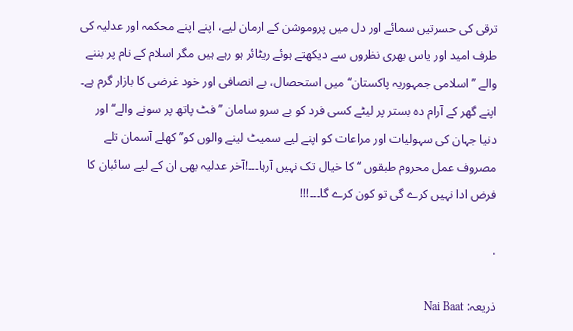ترقی کی حسرتیں سمائے اور دل میں پروموشن کے ارمان لیے، اپنے اپنے محکمہ اور عدلیہ کی طرف امید اور یاس بھری نظروں سے دیکھتے ہوئے ریٹائر ہو رہے ہیں مگر اسلام کے نام پر بننے والے ’’ اسلامی جمہوریہ پاکستان‘‘ میں استحصال، بے انصافی اور خود غرضی کا بازار گرم ہے۔ اپنے گھر کے آرام دہ بستر پر لیٹے کسی فرد کو بے سرو سامان ’’فٹ پاتھ پر سونے والے‘‘ اور دنیا جہان کی سہولیات اور مراعات کو اپنے لیے سمیٹ لینے والوں کو’’ کھلے آسمان تلے مصروف عمل محروم طبقوں ‘‘ کا خیال تک نہیں آرہا۔۔۔!آخر عدلیہ بھی ان کے لیے سائبان کا فرض ادا نہیں کرے گی تو کون کرے گا۔۔۔!!!

.

ذریعہ: Nai Baat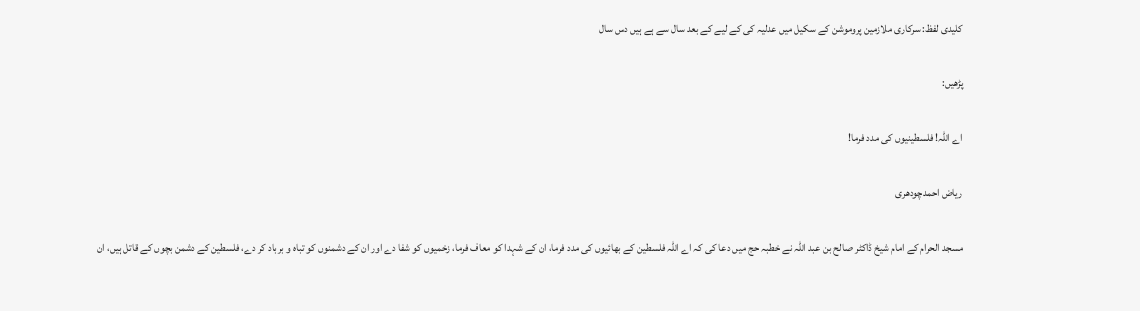کلیدی لفظ: سرکاری ملازمین پروموشن کے سکیل میں عدلیہ کی کے لیے کے بعد سال سے ہے ہیں دس سال

پڑھیں:

اے اللہ! فلسطینیوں کی مدد فرما!

ریاض احمدچودھری

مسجد الحرام کے امام شیخ ڈاکٹر صالح بن عبد اللّٰہ نے خطبہ حج میں دعا کی کہ اے اللہ فلسطین کے بھائیوں کی مدد فرما، ان کے شہدا کو معاف فرما، زخمیوں کو شفا دے اور ان کے دشمنوں کو تباہ و برباد کر دے، فلسطین کے دشمن بچوں کے قاتل ہیں، ان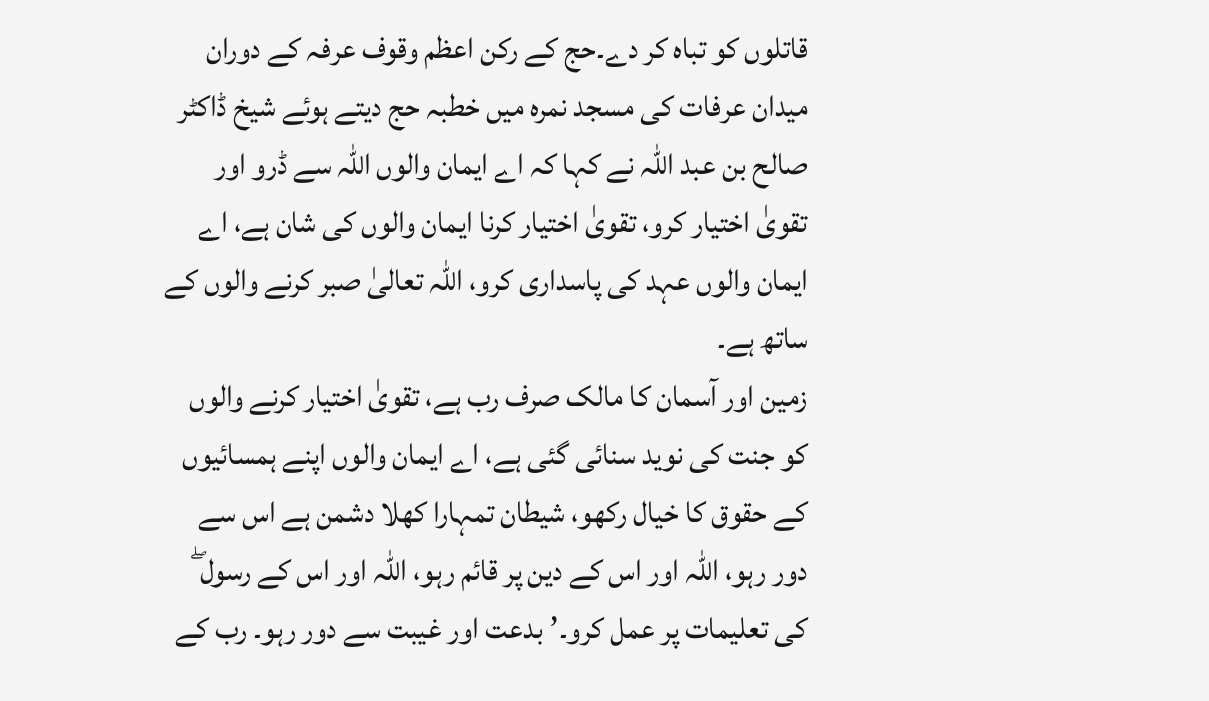قاتلوں کو تباہ کر دے۔حج کے رکن اعظم وقوف عرفہ کے دوران میدان عرفات کی مسجد نمرہ میں خطبہ حج دیتے ہوئے شیخ ڈاکٹر صالح بن عبد اللّہ نے کہا کہ اے ایمان والوں اللہ سے ڈرو اور تقویٰ اختیار کرو، تقویٰ اختیار کرنا ایمان والوں کی شان ہے، اے ایمان والوں عہد کی پاسداری کرو، اللہ تعالیٰ صبر کرنے والوں کے ساتھ ہے۔
زمین اور آسمان کا مالک صرف رب ہے، تقویٰ اختیار کرنے والوں کو جنت کی نوید سنائی گئی ہے، اے ایمان والوں اپنے ہمسائیوں کے حقوق کا خیال رکھو، شیطان تمہارا کھلا دشمن ہے اس سے دور رہو، اللہ اور اس کے دین پر قائم رہو، اللہ اور اس کے رسول ۖ کی تعلیمات پر عمل کرو۔’بدعت اور غیبت سے دور رہو۔ رب کے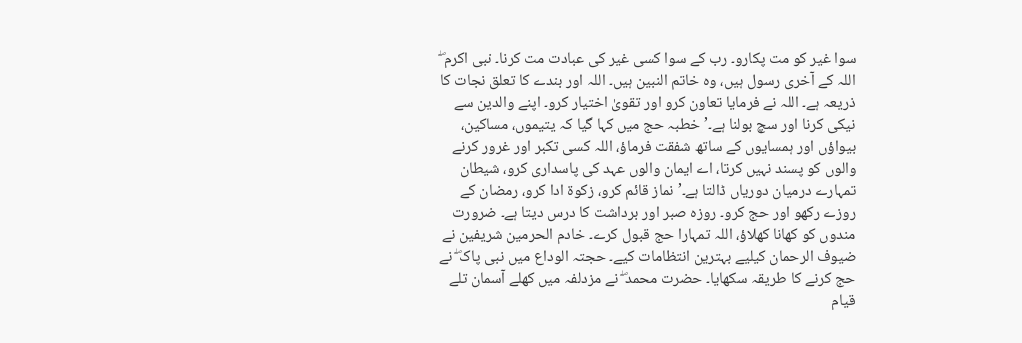سوا غیر کو مت پکارو۔ رب کے سوا کسی غیر کی عبادت مت کرنا۔ نبی اکرم ۖ اللہ کے آخری رسول ہیں، وہ خاتم النبین ہیں۔ اللہ اور بندے کا تعلق نجات کا ذریعہ ہے۔ اللہ نے فرمایا تعاون کرو اور تقویٰ اختیار کرو۔ اپنے والدین سے نیکی کرنا اور سچ بولنا ہے۔’خطبہ حج میں کہا گیا کہ یتیموں، مساکین، بیواؤں اور ہمسایوں کے ساتھ شفقت فرماؤ، اللہ کسی تکبر اور غرور کرنے والوں کو پسند نہیں کرتا، اے ایمان والوں عہد کی پاسداری کرو، شیطان تمہارے درمیان دوریاں ڈالتا ہے۔’نماز قائم کرو، زکوة ادا کرو، رمضان کے روزے رکھو اور حج کرو۔ روزہ صبر اور برداشت کا درس دیتا ہے۔ ضرورت مندوں کو کھانا کھلاؤ، اللہ تمہارا حج قبول کرے۔ خادم الحرمین شریفین نے ضیوف الرحمان کیلیے بہترین انتظامات کیے۔ حجتہ الوداع میں نبی پاک ۖ نے حج کرنے کا طریقہ سکھایا۔ حضرت محمد ۖ نے مزدلفہ میں کھلے آسمان تلے قیام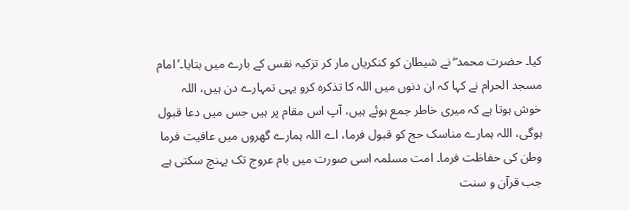کیا۔ حضرت محمد ۖ نے شیطان کو کنکریاں مار کر تزکیہ نفس کے بارے میں بتایا۔’امام مسجد الحرام نے کہا کہ ان دنوں میں اللہ کا تذکرہ کرو یہی تمہارے دن ہیں، اللہ خوش ہوتا ہے کہ میری خاطر جمع ہوئے ہیں، آپ اس مقام پر ہیں جس میں دعا قبول ہوگی، اللہ ہمارے مناسک حج کو قبول فرما، اے اللہ ہمارے گھروں میں عافیت فرما وطن کی حفاظت فرما۔ امت مسلمہ اسی صورت میں بام عروج تک پہنچ سکتی ہے جب قرآن و سنت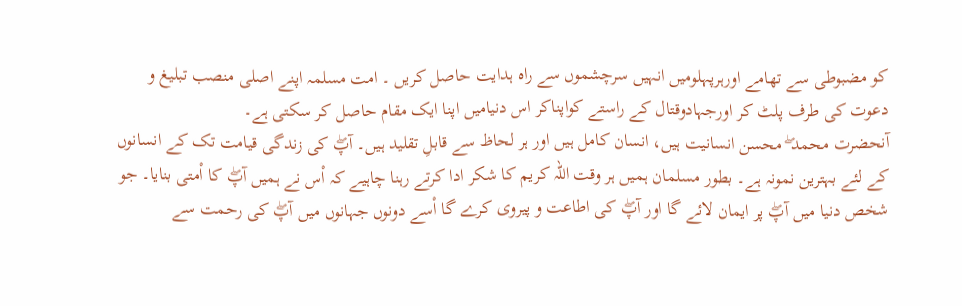کو مضبوطی سے تھامے اورہرپہلومیں انہیں سرچشموں سے راہ ہدایت حاصل کریں ۔ امت مسلمہ اپنے اصلی منصب تبلیغ و دعوت کی طرف پلٹ کر اورجہادوقتال کے راستے کواپناکر اس دنیامیں اپنا ایک مقام حاصل کر سکتی ہے۔
آنحضرت محمد ۖ محسن انسانیت ہیں، انسان کامل ہیں اور ہر لحاظ سے قابلِ تقلید ہیں۔ آپۖ کی زندگی قیامت تک کے انسانوں کے لئے بہترین نمونہ ہے۔ بطور مسلمان ہمیں ہر وقت اللہ کریم کا شکر ادا کرتے رہنا چاہیے کہ اْس نے ہمیں آپۖ کا اْمتی بنایا۔ جو شخص دنیا میں آپۖ پر ایمان لائے گا اور آپۖ کی اطاعت و پیروی کرے گا اْسے دونوں جہانوں میں آپۖ کی رحمت سے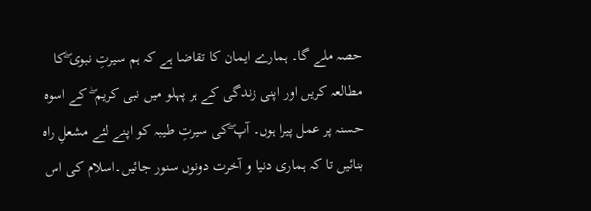حصہ ملے گا۔ ہمارے ایمان کا تقاضا ہے کہ ہم سیرتِ نبوی ۖکا مطالعہ کریں اور اپنی زندگی کے ہر پہلو میں نبی کریم ۖ کے اسوہ حسنہ پر عمل پیرا ہوں۔ آپ ۖکی سیرتِ طیبہ کو اپنے لئے مشعلِ راہ بنائیں تا کہ ہماری دنیا و آخرت دونوں سنور جائیں۔اسلام کی اس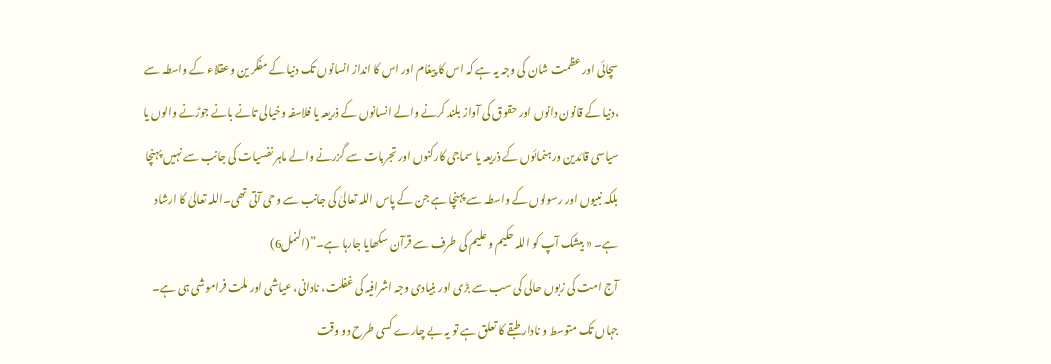سچائی اور عظمت شان کی وجہ یہ ہے کہ اس کا پیغام اور اس کا انداز انسانوں تک دنیا کے مفکر ین وعقلاء کے واسطہ سے ،دنیا کے قانون دانوں اور حقوق کی آواز بلند کرنے والے انسانوں کے ذریعہ یا فلاسفہ وخیالی تانے بانے جوڑنے والوں یا سیاسی قائدین ورہنمائوں کے ذریعہ یا سماجی کارکنوں اور تجربات سے گزرنے والے ماہر نفسیات کی جانب سے نہیں پہنچا بلکہ نبیوں اور رسولوں کے واسطہ سے پہنچا ہے جن کے پاس اللہ تعالیٰ کی جانب سے وحی آتی تھی۔اللہ تعالیٰ کا ارشاد ہے۔ « بیشک آپ کو اللہ حکیم وعلیم کی طرف سے قرآن سکھایا جارہا ہے۔”(النمل6)
آج امت کی زبوں حالی کی سب سے بڑی اور بنیادی وجہ اشرافیہ کی غفلت، نادانی، عیاشی اور ملت فراموشی ہی ہے۔ جہاں تک متوسط و نادار طبقے کا تعلق ہے تو یہ بے چارے کسی طرح دو وقت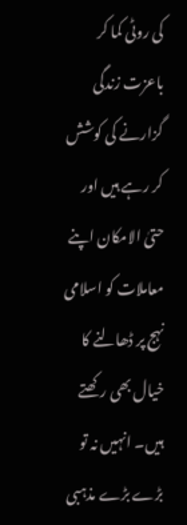کی روٹی کما کر باعزت زندگی گزارنے کی کوشش کر رہے ہیں اور حتیٰ الامکان اپنے معاملات کو اسلامی نہج پر ڈھالنے کا خیال بھی رکھتے ہیں۔ انہیں نہ تو بڑے بڑے مذہبی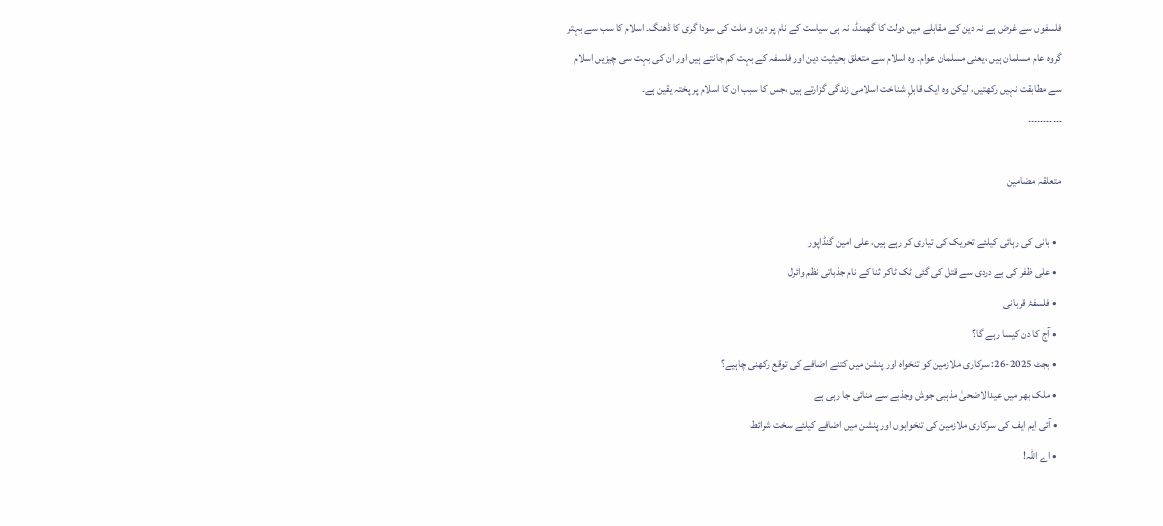فلسفوں سے غرض ہے نہ دین کے مقابلے میں دولت کا گھمنڈ، نہ ہی سیاست کے نام پر دین و ملت کی سودا گری کا ڈھنگ۔ اسلام کا سب سے بہتر گروہ عام مسلمان ہیں ،یعنی مسلمان عوام۔ وہ اسلام سے متعلق بحیثیت دین اور فلسفہ کے بہت کم جانتے ہیں اور ان کی بہت سی چیزیں اسلام سے مطابقت نہیں رکھتیں، لیکن وہ ایک قابلِ شناخت اسلامی زندگی گزارتے ہیں ،جس کا سبب ان کا اسلام پر پختہ یقین ہے۔
۔۔۔۔۔۔۔۔۔۔۔

متعلقہ مضامین

  • بانی کی رہائی کیلئے تحریک کی تیاری کر رہے ہیں، علی امین گنڈاپور
  • علی ظفر کی بے دردی سے قتل کی گئی ٹک ٹاکر ثنا کے نام جذباتی نظم وائرل
  • فلسفۂ قربانی
  • آج کا دن کیسا رہے گا؟
  • بجٹ 2025-26: سرکاری ملازمین کو تنخواہ اور پنشن میں کتنے اضافے کی توقع رکھنی چاہیے؟
  • ملک بھر میں عیدالاضحیٰ مذہبی جوش وجذبے سے منائی جا رہی ہے
  • آئی ایم ایف کی سرکاری ملازمین کی تنخواہوں اور پنشن میں اضافے کیلئے سخت شرائط
  • اے اللہ!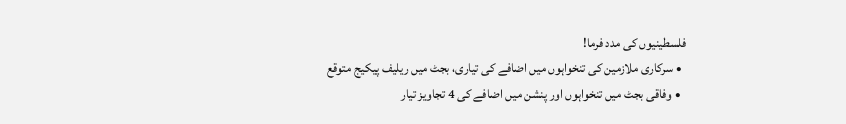فلسطینیوں کی مدد فرما!
  • سرکاری ملازمین کی تنخواہوں میں اضافے کی تیاری، بجٹ میں ریلیف پیکیج متوقع
  • وفاقی بجٹ میں تنخواہوں اور پنشن میں اضافے کی 4 تجاویز تیار